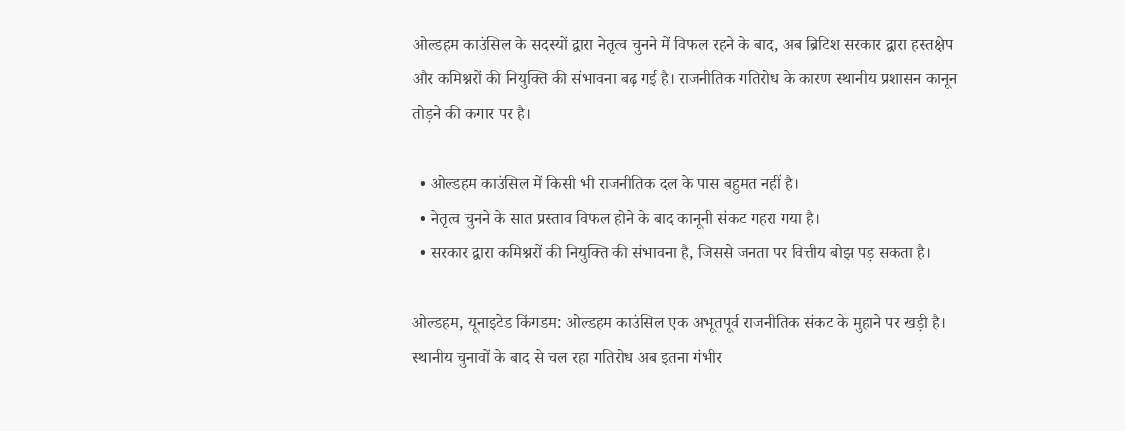ओल्डहम काउंसिल के सदस्यों द्वारा नेतृत्व चुनने में विफल रहने के बाद, अब ब्रिटिश सरकार द्वारा हस्तक्षेप और कमिश्नरों की नियुक्ति की संभावना बढ़ गई है। राजनीतिक गतिरोध के कारण स्थानीय प्रशासन कानून तोड़ने की कगार पर है।

  • ओल्डहम काउंसिल में किसी भी राजनीतिक दल के पास बहुमत नहीं है।
  • नेतृत्व चुनने के सात प्रस्ताव विफल होने के बाद कानूनी संकट गहरा गया है।
  • सरकार द्वारा कमिश्नरों की नियुक्ति की संभावना है, जिससे जनता पर वित्तीय बोझ पड़ सकता है।

ओल्डहम, यूनाइटेड किंगडम: ओल्डहम काउंसिल एक अभूतपूर्व राजनीतिक संकट के मुहाने पर खड़ी है। स्थानीय चुनावों के बाद से चल रहा गतिरोध अब इतना गंभीर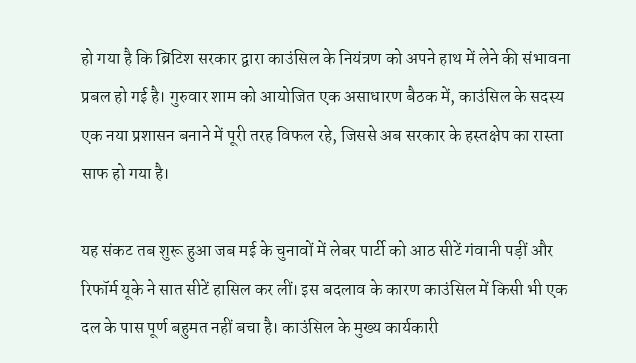हो गया है कि ब्रिटिश सरकार द्वारा काउंसिल के नियंत्रण को अपने हाथ में लेने की संभावना प्रबल हो गई है। गुरुवार शाम को आयोजित एक असाधारण बैठक में, काउंसिल के सदस्य एक नया प्रशासन बनाने में पूरी तरह विफल रहे, जिससे अब सरकार के हस्तक्षेप का रास्ता साफ हो गया है।

यह संकट तब शुरू हुआ जब मई के चुनावों में लेबर पार्टी को आठ सीटें गंवानी पड़ीं और रिफॉर्म यूके ने सात सीटें हासिल कर लीं। इस बदलाव के कारण काउंसिल में किसी भी एक दल के पास पूर्ण बहुमत नहीं बचा है। काउंसिल के मुख्य कार्यकारी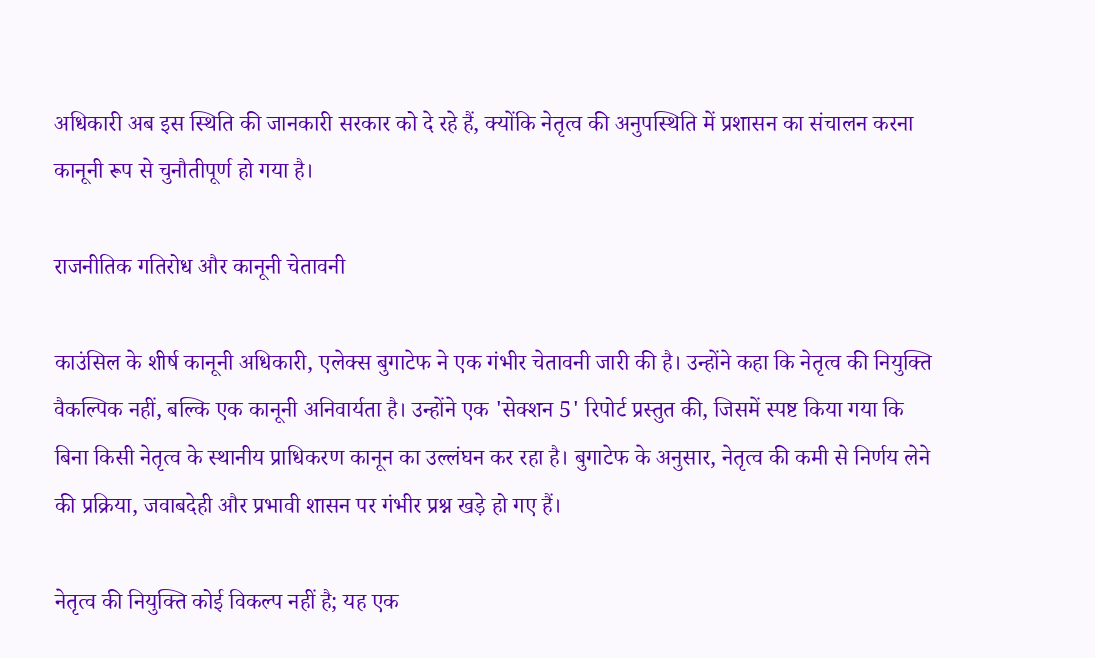अधिकारी अब इस स्थिति की जानकारी सरकार को दे रहे हैं, क्योंकि नेतृत्व की अनुपस्थिति में प्रशासन का संचालन करना कानूनी रूप से चुनौतीपूर्ण हो गया है।

राजनीतिक गतिरोध और कानूनी चेतावनी

काउंसिल के शीर्ष कानूनी अधिकारी, एलेक्स बुगाटेफ ने एक गंभीर चेतावनी जारी की है। उन्होंने कहा कि नेतृत्व की नियुक्ति वैकल्पिक नहीं, बल्कि एक कानूनी अनिवार्यता है। उन्होंने एक 'सेक्शन 5' रिपोर्ट प्रस्तुत की, जिसमें स्पष्ट किया गया कि बिना किसी नेतृत्व के स्थानीय प्राधिकरण कानून का उल्लंघन कर रहा है। बुगाटेफ के अनुसार, नेतृत्व की कमी से निर्णय लेने की प्रक्रिया, जवाबदेही और प्रभावी शासन पर गंभीर प्रश्न खड़े हो गए हैं।

नेतृत्व की नियुक्ति कोई विकल्प नहीं है; यह एक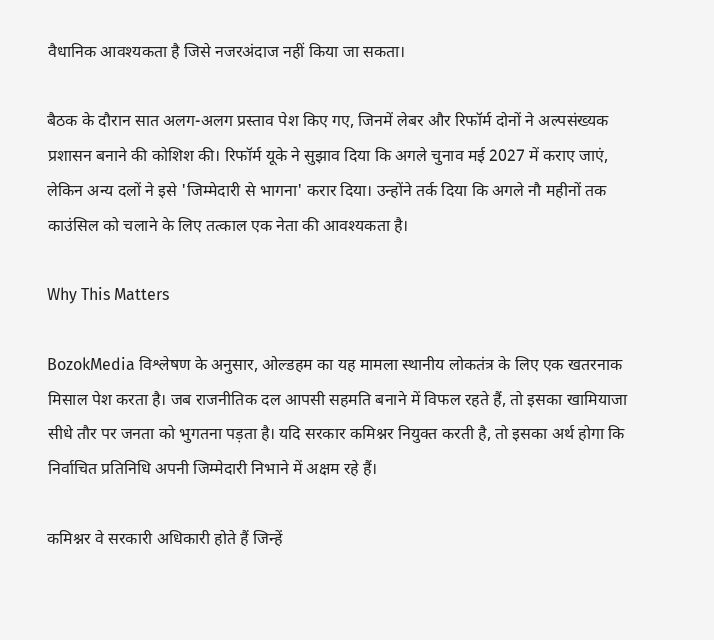वैधानिक आवश्यकता है जिसे नजरअंदाज नहीं किया जा सकता।

बैठक के दौरान सात अलग-अलग प्रस्ताव पेश किए गए, जिनमें लेबर और रिफॉर्म दोनों ने अल्पसंख्यक प्रशासन बनाने की कोशिश की। रिफॉर्म यूके ने सुझाव दिया कि अगले चुनाव मई 2027 में कराए जाएं, लेकिन अन्य दलों ने इसे 'जिम्मेदारी से भागना' करार दिया। उन्होंने तर्क दिया कि अगले नौ महीनों तक काउंसिल को चलाने के लिए तत्काल एक नेता की आवश्यकता है।

Why This Matters

BozokMedia विश्लेषण के अनुसार, ओल्डहम का यह मामला स्थानीय लोकतंत्र के लिए एक खतरनाक मिसाल पेश करता है। जब राजनीतिक दल आपसी सहमति बनाने में विफल रहते हैं, तो इसका खामियाजा सीधे तौर पर जनता को भुगतना पड़ता है। यदि सरकार कमिश्नर नियुक्त करती है, तो इसका अर्थ होगा कि निर्वाचित प्रतिनिधि अपनी जिम्मेदारी निभाने में अक्षम रहे हैं।

कमिश्नर वे सरकारी अधिकारी होते हैं जिन्हें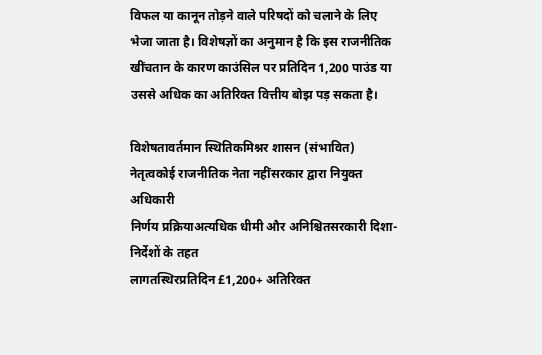विफल या कानून तोड़ने वाले परिषदों को चलाने के लिए भेजा जाता है। विशेषज्ञों का अनुमान है कि इस राजनीतिक खींचतान के कारण काउंसिल पर प्रतिदिन 1,200 पाउंड या उससे अधिक का अतिरिक्त वित्तीय बोझ पड़ सकता है।

विशेषतावर्तमान स्थितिकमिश्नर शासन (संभावित)
नेतृत्वकोई राजनीतिक नेता नहींसरकार द्वारा नियुक्त अधिकारी
निर्णय प्रक्रियाअत्यधिक धीमी और अनिश्चितसरकारी दिशा-निर्देशों के तहत
लागतस्थिरप्रतिदिन £1,200+ अतिरिक्त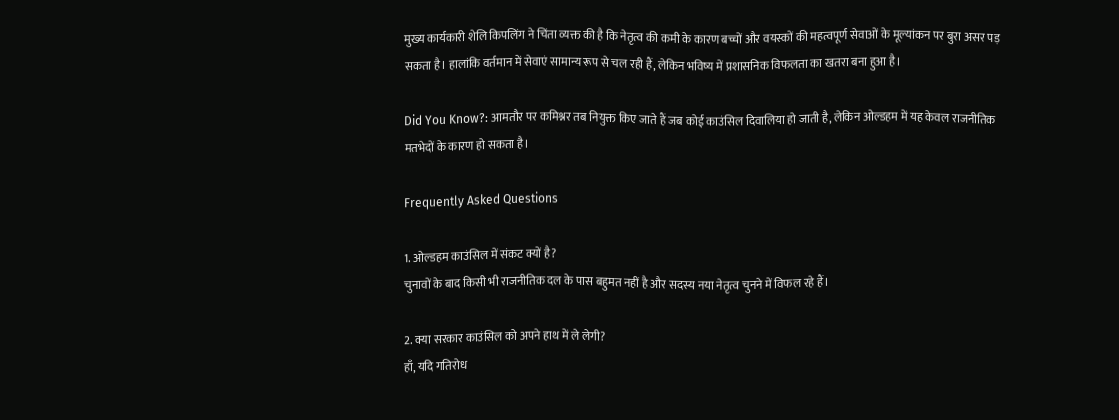मुख्य कार्यकारी शेलि किपलिंग ने चिंता व्यक्त की है कि नेतृत्व की कमी के कारण बच्चों और वयस्कों की महत्वपूर्ण सेवाओं के मूल्यांकन पर बुरा असर पड़ सकता है। हालांकि वर्तमान में सेवाएं सामान्य रूप से चल रही हैं, लेकिन भविष्य में प्रशासनिक विफलता का खतरा बना हुआ है।

Did You Know?: आमतौर पर कमिश्नर तब नियुक्त किए जाते हैं जब कोई काउंसिल दिवालिया हो जाती है, लेकिन ओल्डहम में यह केवल राजनीतिक मतभेदों के कारण हो सकता है।

Frequently Asked Questions

1. ओल्डहम काउंसिल में संकट क्यों है?
चुनावों के बाद किसी भी राजनीतिक दल के पास बहुमत नहीं है और सदस्य नया नेतृत्व चुनने में विफल रहे हैं।

2. क्या सरकार काउंसिल को अपने हाथ में ले लेगी?
हाँ, यदि गतिरोध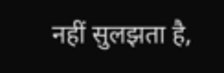नहीं सुलझता है,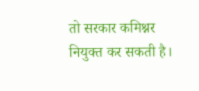तो सरकार कमिश्नर नियुक्त कर सकती है।